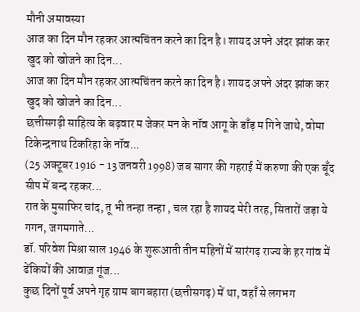मौनी अमावस्या
आज का दिन मौन रहकर आत्मचिंतन करने का दिन है। शायद अपने अंदर झांक कर खुद को खोजने का दिन...
आज का दिन मौन रहकर आत्मचिंतन करने का दिन है। शायद अपने अंदर झांक कर खुद को खोजने का दिन...
छत्तीसगढ़ी साहित्य के बढ़वार म जेकर मन के नॉव आगू के डाँड़ म गिने जाथे, वोमा टिकेन्द्रनाथ टिकरिहा के नॉव...
(25 अक्टूबर 1916 - 13 जनवरी 1998) जब सागर की गहराई में करुणा की एक बूँद सीप में बन्द रहकर...
रात के मुसाफिर चांद, तू भी तन्हा तन्हा , चल रहा है शायद मेरी तरह, सितारों जड़ा ये गगन, जगमगाते...
डॉ. परिवेश मिश्रा साल 1946 के शुरूआती तीन महिनों में सारंगढ़ राज्य के हर गांव में ढेंकियों की आवाज़ गूंज...
कुछ दिनों पूर्व अपने गृह ग्राम बागबहारा (छत्तीसगढ़) में था, वहाँ से लगभग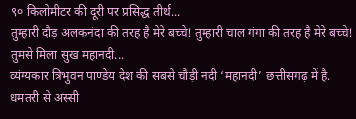९० किलोमीटर की दूरी पर प्रसिद्ध तीर्थ...
तुम्हारी दौड़ अलकनंदा की तरह है मेरे बच्चे! तुम्हारी चाल गंगा की तरह है मेरे बच्चे! तुमसे मिला सुख महानदी...
व्यंग्यकार त्रिभुवन पाण्डेय देश की सबसे चौड़ी नदी ‘महानदी’ छत्तीसगढ़ में है. धमतरी से अस्सी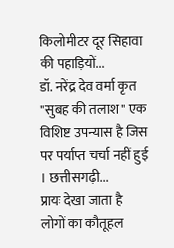किलोमीटर दूर सिहावा की पहाड़ियों...
डॉ. नरेंद्र देव वर्मा कृत "सुबह की तलाश" एक विशिष्ट उपन्यास है जिस पर पर्याप्त चर्चा नहीं हुई । छत्तीसगढ़ी...
प्रायः देखा जाता है लोगों का कौतूहल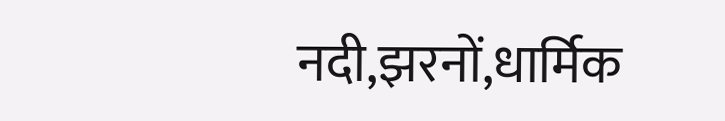नदी,झरनों,धार्मिक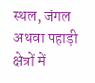स्थल, जंगल अथवा पहाड़ी क्षेत्रों में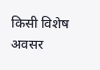किसी विशेष अवसर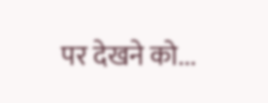पर देखने को...